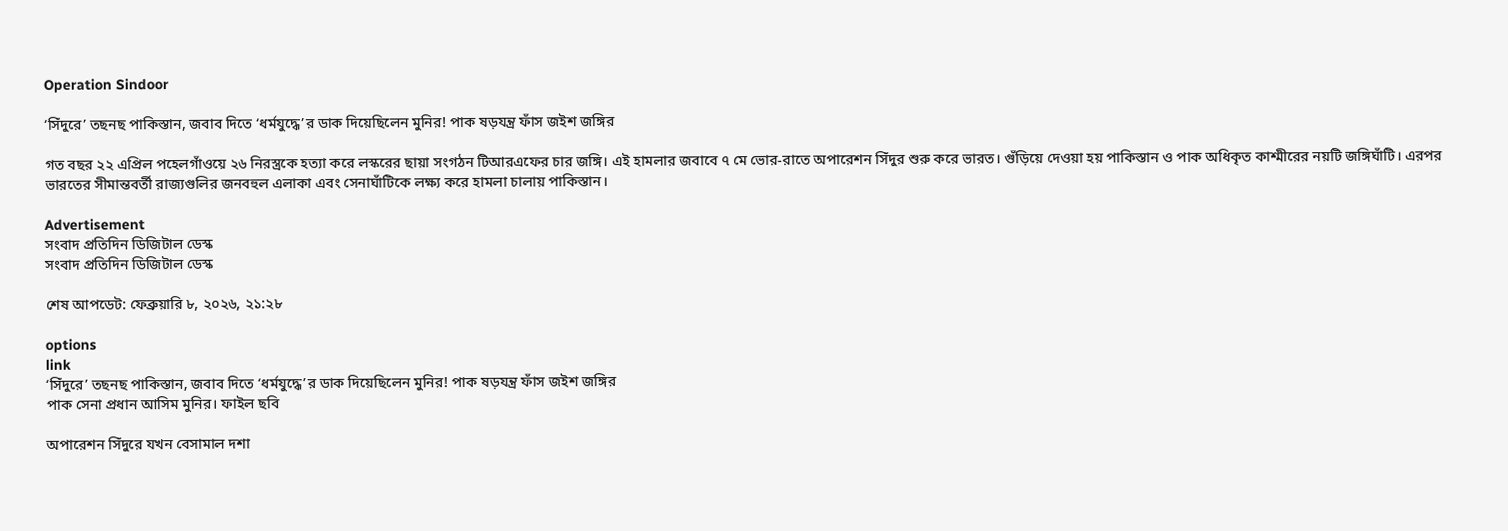Operation Sindoor

‘সিঁদুরে’ তছনছ পাকিস্তান, জবাব দিতে ‘ধর্মযুদ্ধে’র ডাক দিয়েছিলেন মুনির! পাক ষড়যন্ত্র ফাঁস জইশ জঙ্গির

গত বছর ২২ এপ্রিল পহেলগাঁওয়ে ২৬ নিরস্ত্রকে হত্যা করে লস্করের ছায়া সংগঠন টিআরএফের চার জঙ্গি। এই হামলার জবাবে ৭ মে ভোর-রাতে অপারেশন সিঁদুর শুরু করে ভারত। গুঁড়িয়ে দেওয়া হয় পাকিস্তান ও পাক অধিকৃত কাশ্মীরের নয়টি জঙ্গিঘাঁটি। এরপর ভারতের সীমান্তবর্তী রাজ্যগুলির জনবহুল এলাকা এবং সেনাঘাঁটিকে লক্ষ্য করে হামলা চালায় পাকিস্তান।

Advertisement
সংবাদ প্রতিদিন ডিজিটাল ডেস্ক
সংবাদ প্রতিদিন ডিজিটাল ডেস্ক

শেষ আপডেট: ফেব্রুয়ারি ৮, ২০২৬, ২১:২৮

options
link
‘সিঁদুরে’ তছনছ পাকিস্তান, জবাব দিতে ‘ধর্মযুদ্ধে’র ডাক দিয়েছিলেন মুনির! পাক ষড়যন্ত্র ফাঁস জইশ জঙ্গির
পাক সেনা প্রধান আসিম মুনির। ফাইল ছবি

অপারেশন সিঁদুরে যখন বেসামাল দশা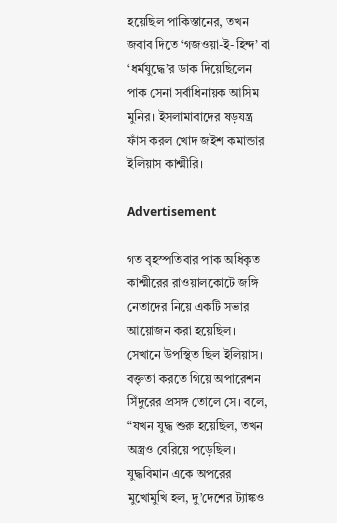হয়েছিল পাকিস্তানের, তখন জবাব দিতে ‘গজওয়া-ই-হিন্দ’ বা ‘ধর্মযুদ্ধে’র ডাক দিয়েছিলেন পাক সেনা সর্বাধিনায়ক আসিম মুনির। ইসলামাবাদের ষড়যন্ত্র ফাঁস করল খোদ জইশ কমান্ডার ইলিয়াস কাশ্মীরি।

Advertisement

গত বৃহস্পতিবার পাক অধিকৃত কাশ্মীরের রাওয়ালকোটে জঙ্গি নেতাদের নিয়ে একটি সভার আয়োজন করা হয়েছিল। সেখানে উপস্থিত ছিল ইলিয়াস। বক্তৃতা করতে গিয়ে অপারেশন সিঁদুরের প্রসঙ্গ তোলে সে। বলে, “যখন যুদ্ধ শুরু হয়েছিল, তখন অস্ত্রও বেরিয়ে পড়েছিল। যুদ্ধবিমান একে অপরের মুখোমুখি হল, দু’দেশের ট্যাঙ্কও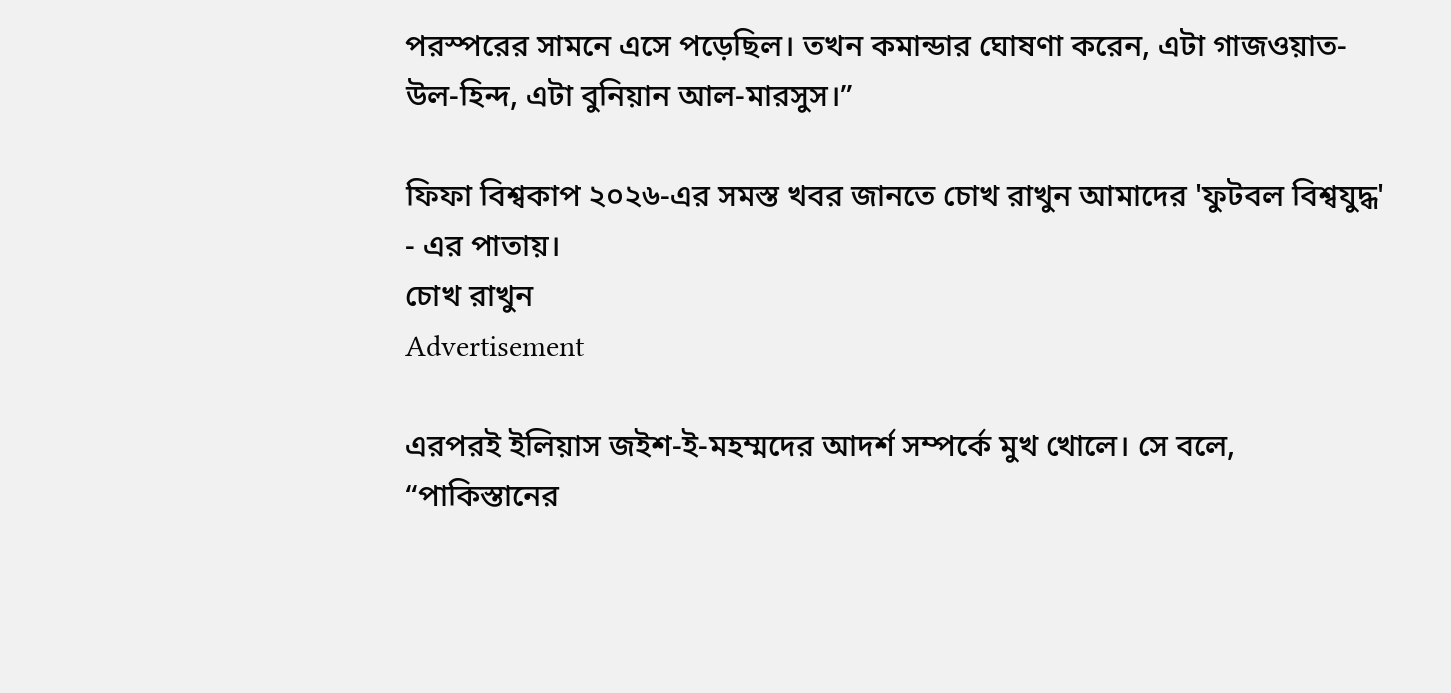পরস্পরের সামনে এসে পড়েছিল। তখন কমান্ডার ঘোষণা করেন, এটা গাজওয়াত-উল-হিন্দ, এটা বুনিয়ান আল-মারসুস।”

ফিফা বিশ্বকাপ ২০২৬-এর সমস্ত খবর জানতে চোখ রাখুন আমাদের 'ফুটবল বিশ্বযুদ্ধ' - এর পাতায়।
চোখ রাখুন
Advertisement

এরপরই ইলিয়াস জইশ-ই-মহম্মদের আদর্শ সম্পর্কে মুখ খোলে। সে বলে, “পাকিস্তানের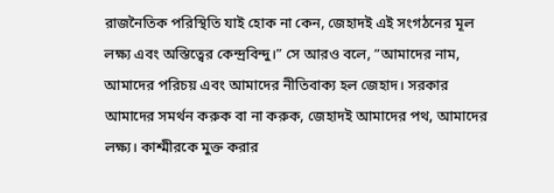রাজনৈতিক পরিস্থিতি যাই হোক না কেন, জেহাদই এই সংগঠনের মূল লক্ষ্য এবং অস্তিত্বের কেন্দ্রবিন্দু।” সে আরও বলে, “আমাদের নাম, আমাদের পরিচয় এবং আমাদের নীতিবাক্য হল জেহাদ। সরকার আমাদের সমর্থন করুক বা না করুক, জেহাদই আমাদের পথ, আমাদের লক্ষ্য। কাশ্মীরকে মুক্ত করার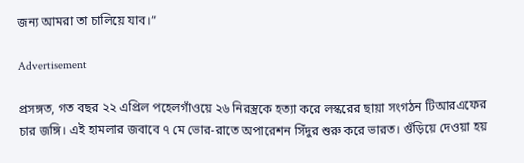জন্য আমরা তা চালিয়ে যাব।”

Advertisement

প্রসঙ্গত, গত বছর ২২ এপ্রিল পহেলগাঁওয়ে ২৬ নিরস্ত্রকে হত্যা করে লস্করের ছায়া সংগঠন টিআরএফের চার জঙ্গি। এই হামলার জবাবে ৭ মে ভোর-রাতে অপারেশন সিঁদুর শুরু করে ভারত। গুঁড়িয়ে দেওয়া হয়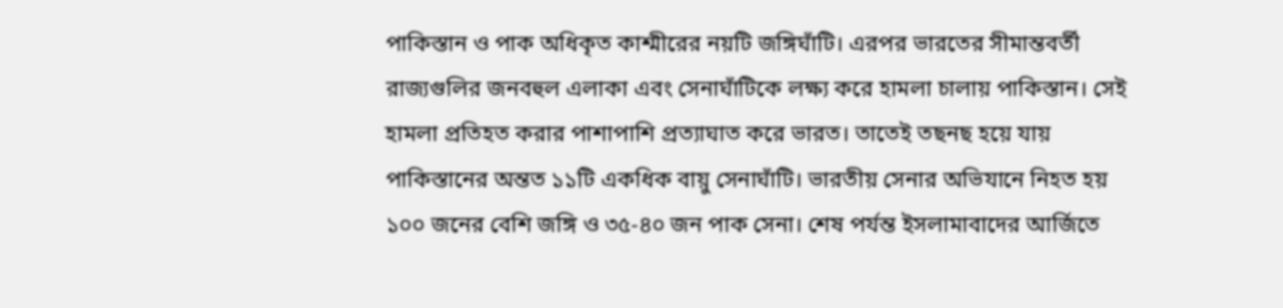পাকিস্তান ও পাক অধিকৃত কাশ্মীরের নয়টি জঙ্গিঘাঁটি। এরপর ভারতের সীমান্তবর্তী রাজ্যগুলির জনবহুল এলাকা এবং সেনাঘাঁটিকে লক্ষ্য করে হামলা চালায় পাকিস্তান। সেই হামলা প্রতিহত করার পাশাপাশি প্রত্যাঘাত করে ভারত। তাতেই তছনছ হয়ে যায় পাকিস্তানের অন্তত ১১টি একধিক বায়ু সেনাঘাঁটি। ভারতীয় সেনার অভিযানে নিহত হয় ১০০ জনের বেশি জঙ্গি ও ৩৫-৪০ জন পাক সেনা। শেষ পর্যন্ত ইসলামাবাদের আর্জিতে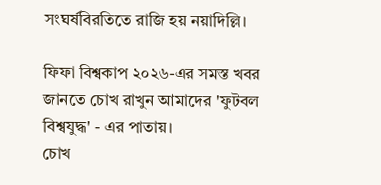সংঘর্ষবিরতিতে রাজি হয় নয়াদিল্লি।

ফিফা বিশ্বকাপ ২০২৬-এর সমস্ত খবর জানতে চোখ রাখুন আমাদের 'ফুটবল বিশ্বযুদ্ধ' - এর পাতায়।
চোখ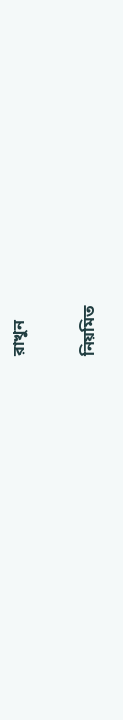রাখুন

নিয়মিত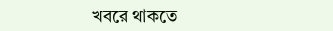খবরে থাকতে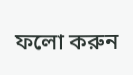ফলো করুন